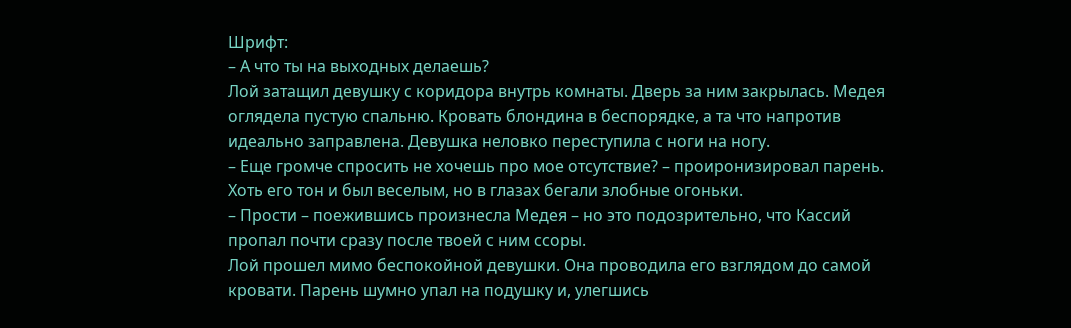Шрифт:
– А что ты на выходных делаешь?
Лой затащил девушку с коридора внутрь комнаты. Дверь за ним закрылась. Медея оглядела пустую спальню. Кровать блондина в беспорядке, а та что напротив идеально заправлена. Девушка неловко переступила с ноги на ногу.
– Еще громче спросить не хочешь про мое отсутствие? – проиронизировал парень.
Хоть его тон и был веселым, но в глазах бегали злобные огоньки.
– Прости – поежившись произнесла Медея – но это подозрительно, что Кассий пропал почти сразу после твоей с ним ссоры.
Лой прошел мимо беспокойной девушки. Она проводила его взглядом до самой кровати. Парень шумно упал на подушку и, улегшись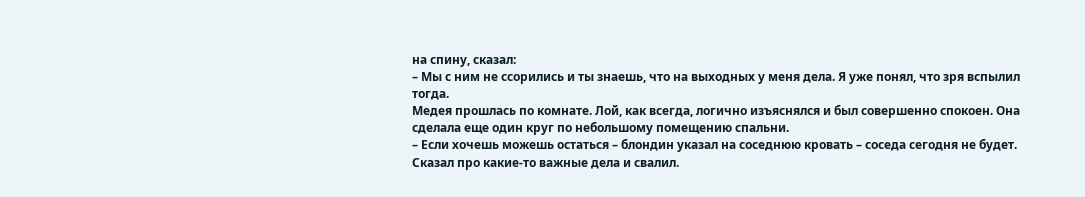на спину, сказал:
– Мы с ним не ссорились и ты знаешь, что на выходных у меня дела. Я уже понял, что зря вспылил тогда.
Медея прошлась по комнате. Лой, как всегда, логично изъяснялся и был совершенно спокоен. Она сделала еще один круг по небольшому помещению спальни.
– Если хочешь можешь остаться – блондин указал на соседнюю кровать – соседа сегодня не будет. Сказал про какие-то важные дела и свалил.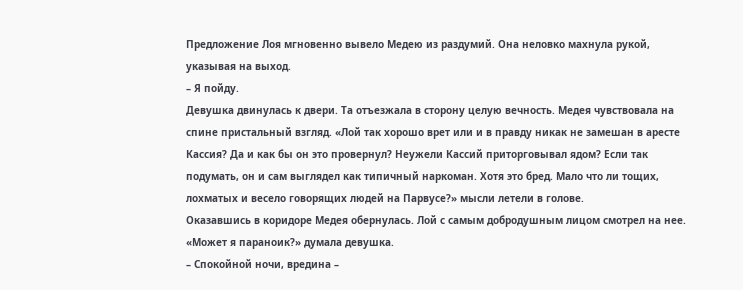Предложение Лоя мгновенно вывело Медею из раздумий. Она неловко махнула рукой, указывая на выход.
– Я пойду.
Девушка двинулась к двери. Та отъезжала в сторону целую вечность. Медея чувствовала на спине пристальный взгляд. «Лой так хорошо врет или и в правду никак не замешан в аресте Кассия? Да и как бы он это провернул? Неужели Кассий приторговывал ядом? Если так подумать, он и сам выглядел как типичный наркоман. Хотя это бред. Мало что ли тощих, лохматых и весело говорящих людей на Парвусе?» мысли летели в голове.
Оказавшись в коридоре Медея обернулась. Лой с самым добродушным лицом смотрел на нее. «Может я параноик?» думала девушка.
– Спокойной ночи, вредина –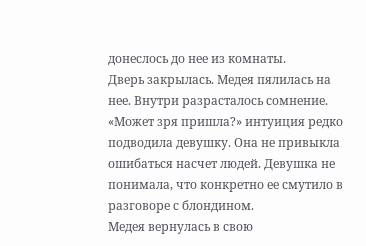донеслось до нее из комнаты.
Дверь закрылась. Медея пялилась на нее. Внутри разрасталось сомнение. «Может зря пришла?» интуиция редко подводила девушку. Она не привыкла ошибаться насчет людей. Девушка не понимала, что конкретно ее смутило в разговоре с блондином.
Медея вернулась в свою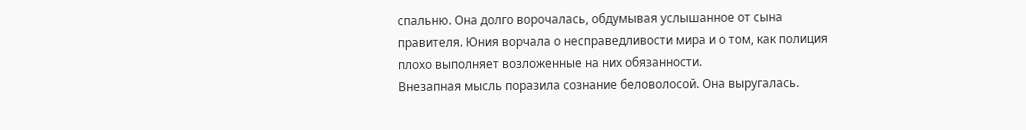спальню. Она долго ворочалась, обдумывая услышанное от сына правителя. Юния ворчала о несправедливости мира и о том, как полиция плохо выполняет возложенные на них обязанности.
Внезапная мысль поразила сознание беловолосой. Она выругалась.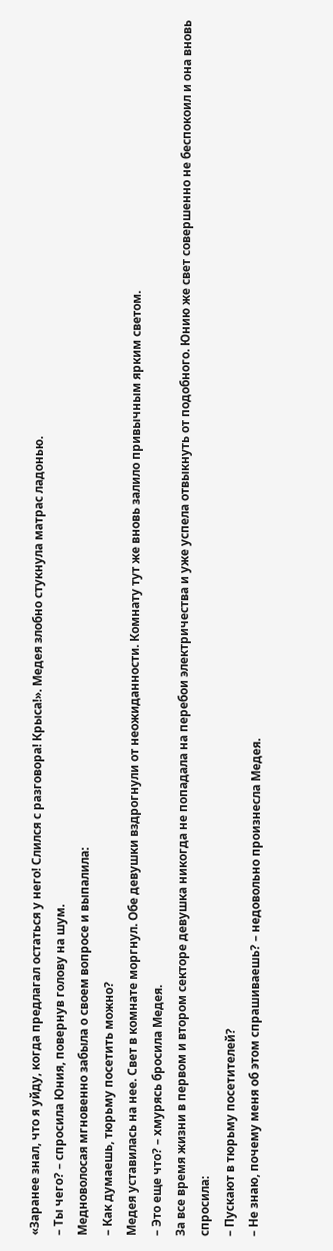«Заранее знал, что я уйду, когда предлагал остаться у него! Слился с разговора! Крыса!». Медея злобно стукнула матрас ладонью.
– Ты чего? – спросила Юния, повернув голову на шум.
Медноволосая мгновенно забыла о своем вопросе и выпалила:
– Как думаешь, тюрьму посетить можно?
Медея уставилась на нее. Свет в комнате моргнул. Обе девушки вздрогнули от неожиданности. Комнату тут же вновь залило привычным ярким светом.
– Это еще что? – хмурясь бросила Медея.
За все время жизни в первом и втором секторе девушка никогда не попадала на перебои электричества и уже успела отвыкнуть от подобного. Юнию же свет совершенно не беспокоил и она вновь спросила:
– Пускают в тюрьму посетителей?
– Не знаю, почему меня об этом спрашиваешь? – недовольно произнесла Медея.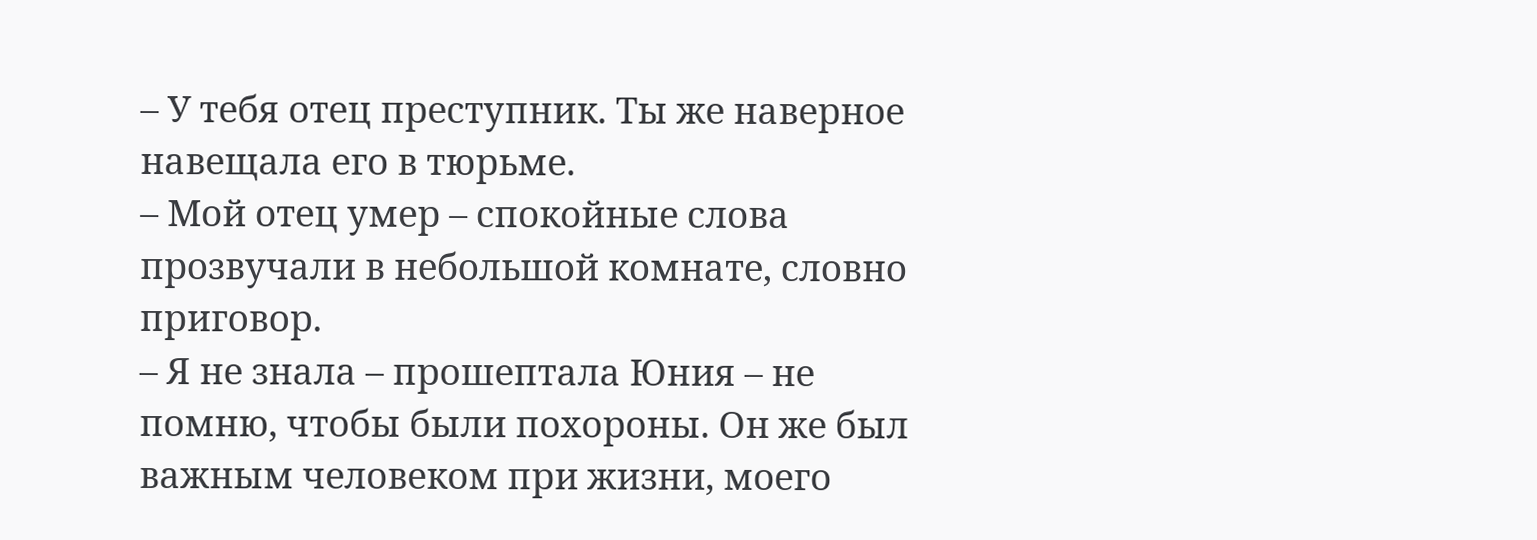– У тебя отец преступник. Ты же наверное навещала его в тюрьме.
– Мой отец умер – спокойные слова прозвучали в небольшой комнате, словно приговор.
– Я не знала – прошептала Юния – не помню, чтобы были похороны. Он же был важным человеком при жизни, моего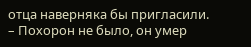отца наверняка бы пригласили.
– Похорон не было, он умер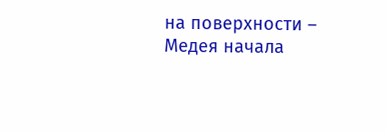на поверхности – Медея начала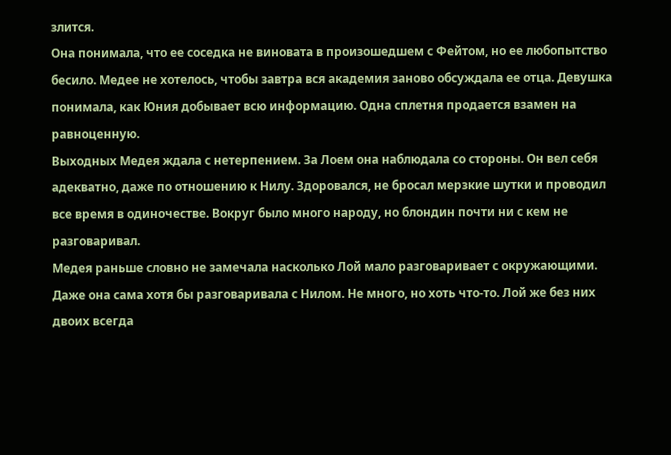злится.
Она понимала, что ее соседка не виновата в произошедшем с Фейтом, но ее любопытство бесило. Медее не хотелось, чтобы завтра вся академия заново обсуждала ее отца. Девушка понимала, как Юния добывает всю информацию. Одна сплетня продается взамен на равноценную.
Выходных Медея ждала с нетерпением. За Лоем она наблюдала со стороны. Он вел себя адекватно, даже по отношению к Нилу. Здоровался, не бросал мерзкие шутки и проводил все время в одиночестве. Вокруг было много народу, но блондин почти ни с кем не разговаривал.
Медея раньше словно не замечала насколько Лой мало разговаривает с окружающими. Даже она сама хотя бы разговаривала с Нилом. Не много, но хоть что-то. Лой же без них двоих всегда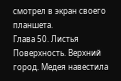смотрел в экран своего планшета.
Глава 50. Листья
Поверхность. Верхний город. Медея навестила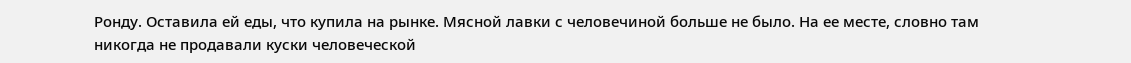Ронду. Оставила ей еды, что купила на рынке. Мясной лавки с человечиной больше не было. На ее месте, словно там никогда не продавали куски человеческой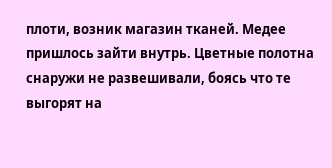плоти, возник магазин тканей. Медее пришлось зайти внутрь. Цветные полотна снаружи не развешивали, боясь что те выгорят на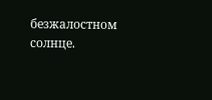безжалостном солнце.